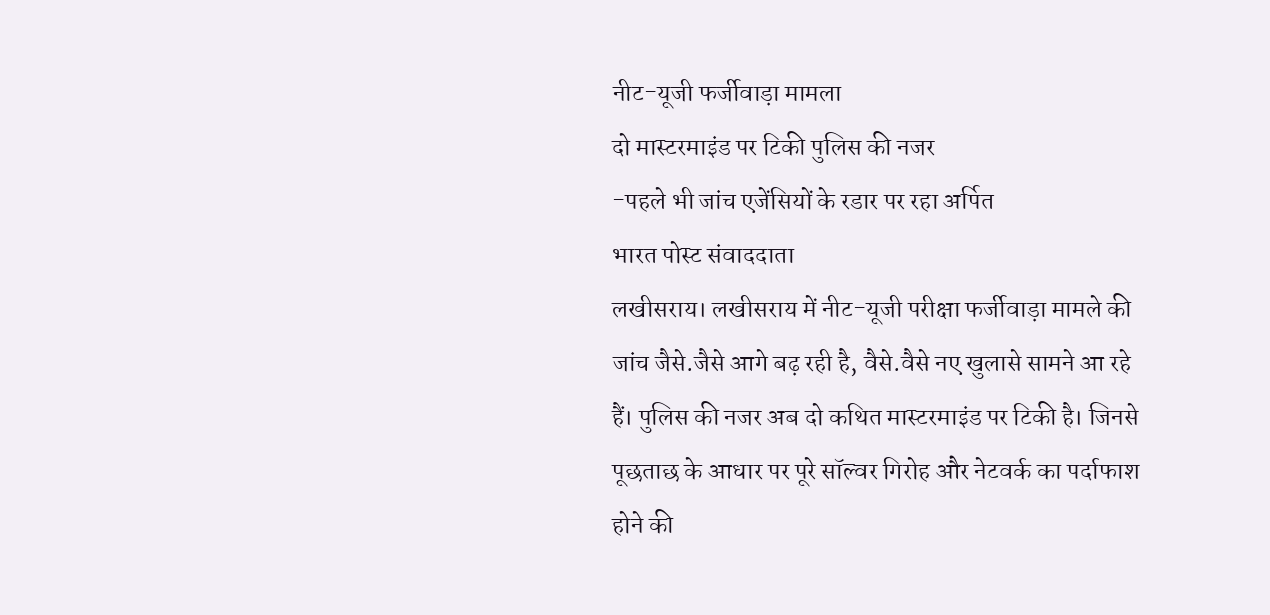नीट-यूजी फर्जीवाड़ा मामला
दो मास्टरमाइंड पर टिकी पुलिस की नजर
-पहले भी जांच एजेंसियों के रडार पर रहा अर्पित
भारत पोस्ट संवाददाता
लखीसराय। लखीसराय में नीट-यूजी परीक्षा फर्जीवाड़ा मामले की जांच जैसे.जैसे आगे बढ़ रही है, वैसे.वैसे नए खुलासे सामने आ रहे हैं। पुलिस की नजर अब दो कथित मास्टरमाइंड पर टिकी है। जिनसे पूछताछ के आधार पर पूरे सॉल्वर गिरोह और नेटवर्क का पर्दाफाश होने की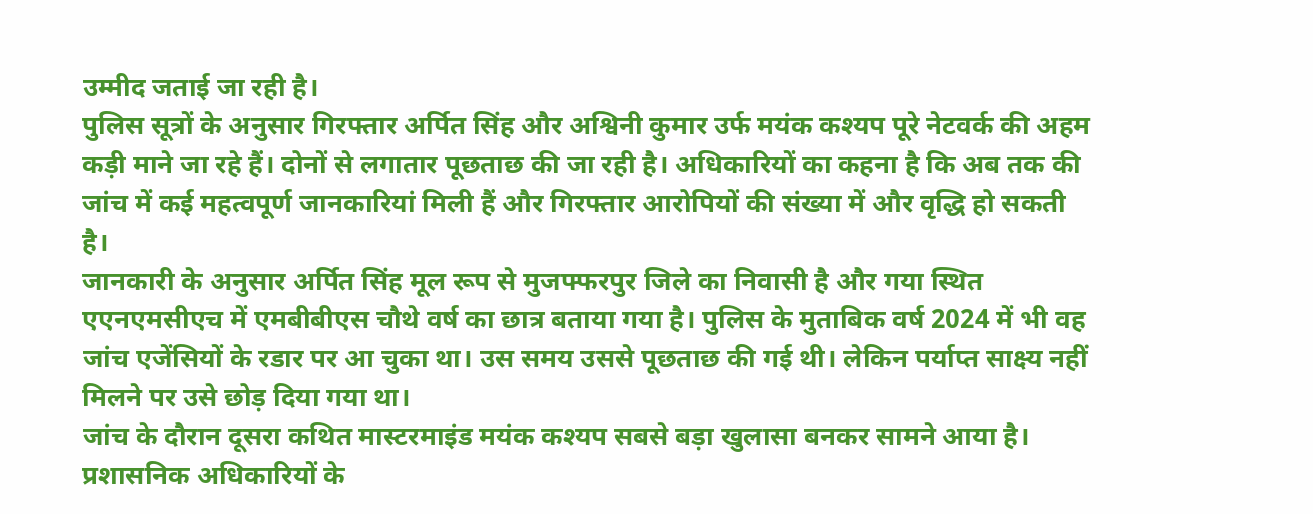उम्मीद जताई जा रही है।
पुलिस सूत्रों के अनुसार गिरफ्तार अर्पित सिंह और अश्विनी कुमार उर्फ मयंक कश्यप पूरे नेटवर्क की अहम कड़ी माने जा रहे हैं। दोनों से लगातार पूछताछ की जा रही है। अधिकारियों का कहना है कि अब तक की जांच में कई महत्वपूर्ण जानकारियां मिली हैं और गिरफ्तार आरोपियों की संख्या में और वृद्धि हो सकती है।
जानकारी के अनुसार अर्पित सिंह मूल रूप से मुजफ्फरपुर जिले का निवासी है और गया स्थित एएनएमसीएच में एमबीबीएस चौथे वर्ष का छात्र बताया गया है। पुलिस के मुताबिक वर्ष 2024 में भी वह जांच एजेंसियों के रडार पर आ चुका था। उस समय उससे पूछताछ की गई थी। लेकिन पर्याप्त साक्ष्य नहीं मिलने पर उसे छोड़ दिया गया था।
जांच के दौरान दूसरा कथित मास्टरमाइंड मयंक कश्यप सबसे बड़ा खुलासा बनकर सामने आया है। प्रशासनिक अधिकारियों के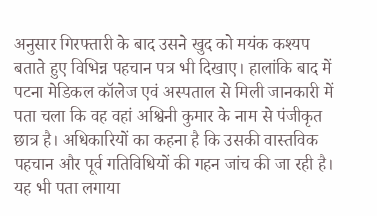अनुसार गिरफ्तारी के बाद उसने खुद को मयंक कश्यप बताते हुए विभिन्न पहचान पत्र भी दिखाए। हालांकि बाद में पटना मेडिकल कॉलेज एवं अस्पताल से मिली जानकारी में पता चला कि वह वहां अश्विनी कुमार के नाम से पंजीकृत छात्र है। अधिकारियों का कहना है कि उसकी वास्तविक पहचान और पूर्व गतिविधियों की गहन जांच की जा रही है। यह भी पता लगाया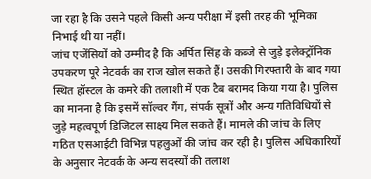जा रहा है कि उसने पहले किसी अन्य परीक्षा में इसी तरह की भूमिका निभाई थी या नहीं।
जांच एजेंसियों को उम्मीद है कि अर्पित सिंह के कब्जे से जुड़े इलेक्ट्रॉनिक उपकरण पूरे नेटवर्क का राज खोल सकते हैं। उसकी गिरफ्तारी के बाद गया स्थित हॉस्टल के कमरे की तलाशी में एक टैब बरामद किया गया है। पुलिस का मानना है कि इसमें सॉल्वर गैंग, संपर्क सूत्रों और अन्य गतिविधियों से जुड़े महत्वपूर्ण डिजिटल साक्ष्य मिल सकते हैं। मामले की जांच के लिए गठित एसआईटी विभिन्न पहलुओं की जांच कर रही है। पुलिस अधिकारियों के अनुसार नेटवर्क के अन्य सदस्यों की तलाश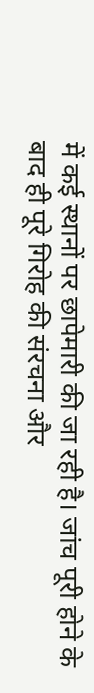में कई स्थानों पर छापेमारी की जा रही है। जांच पूरी होने के बाद ही पूरे गिरोह की संरचना और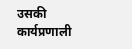उसकी कार्यप्रणाली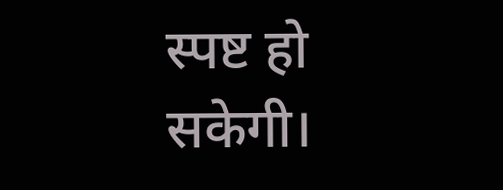स्पष्ट हो सकेगी।